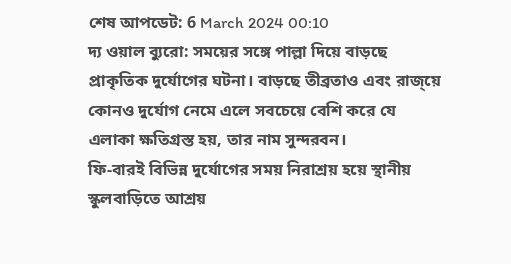শেষ আপডেট: 6 March 2024 00:10
দ্য ওয়াল ব্যুরো: সময়ের সঙ্গে পাল্লা দিয়ে বাড়ছে প্রাকৃতিক দুর্যোগের ঘটনা। বাড়ছে তীব্রতাও এবং রাজ্য়ে কোনও দুর্যোগ নেমে এলে সবচেয়ে বেশি করে যে এলাকা ক্ষতিগ্রস্ত হয়, তার নাম সুন্দরবন।
ফি-বারই বিভিন্ন দুর্যোগের সময় নিরাশ্রয় হয়ে স্থানীয় স্কুলবাড়িতে আশ্রয়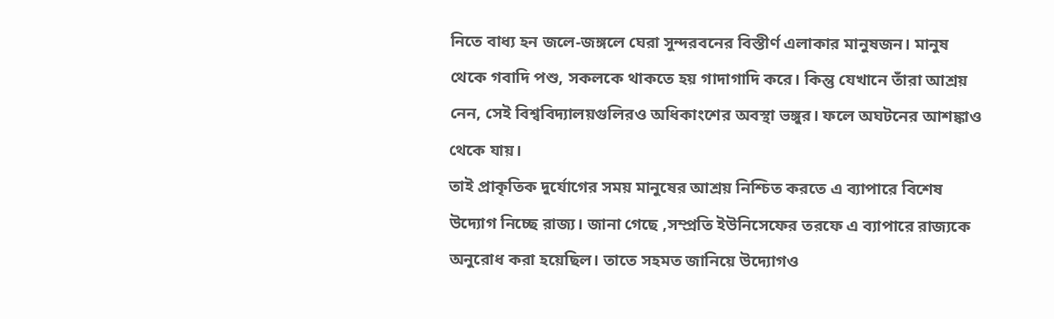নিতে বাধ্য হন জলে-জঙ্গলে ঘেরা সুন্দরবনের বিস্তীর্ণ এলাকার মানুষজন। মানুষ থেকে গবাদি পশু, সকলকে থাকতে হয় গাদাগাদি করে। কিন্তু যেখানে তাঁরা আশ্রয় নেন, সেই বিশ্ববিদ্যালয়গুলিরও অধিকাংশের অবস্থা ভঙ্গুর। ফলে অঘটনের আশঙ্কাও থেকে যায়।
তাই প্রাকৃতিক দুর্যোগের সময় মানুষের আশ্রয় নিশ্চিত করতে এ ব্যাপারে বিশেষ উদ্যোগ নিচ্ছে রাজ্য। জানা গেছে ,সম্প্রতি ইউনিসেফের তরফে এ ব্যাপারে রাজ্যকে অনুরোধ করা হয়েছিল। তাতে সহমত জানিয়ে উদ্যোগও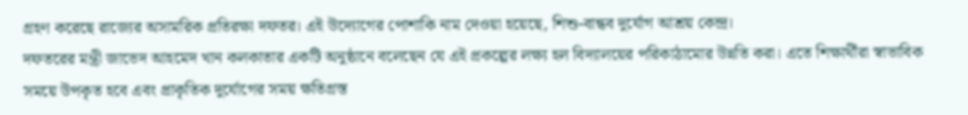গ্রহণ করেছে রাজ্যের অসামরিক প্রতিরক্ষা দফতর। এই উদ্যোগের পোশাকি নাম দেওয়া হয়েছে, শিশু-বান্ধব দুর্যোগ আশ্রয় কেন্দ্র।
দফতরের মন্ত্রী জাভেদ আহমেদ খান কলকাতার একটি অনুষ্ঠানে বলেছেন যে এই প্রকল্পের লক্ষ্য হল বিদ্যালয়ের পরিকাঠামোর উন্নতি করা। এতে শিক্ষার্থীরা স্বাভাবিক সময়ে উপকৃত হবে এবং প্রাকৃতিক দুর্যোগের সময় ক্ষতিগ্রস্ত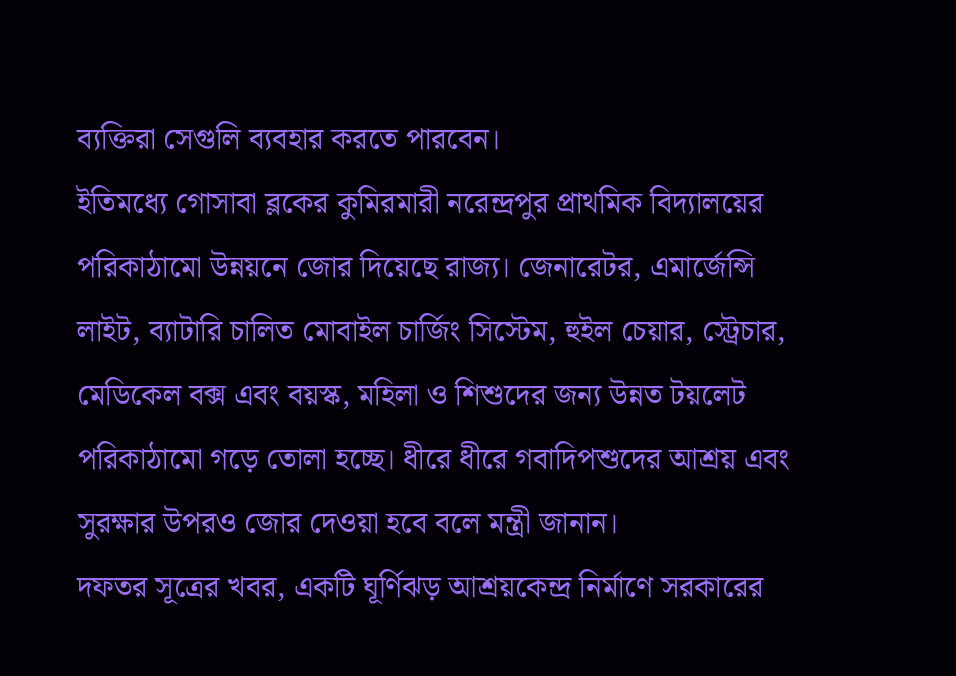ব্যক্তিরা সেগুলি ব্যবহার করতে পারবেন।
ইতিমধ্যে গোসাবা ব্লকের কুমিরমারী নরেন্দ্রপুর প্রাথমিক বিদ্যালয়ের পরিকাঠামো উন্নয়নে জোর দিয়েছে রাজ্য। জেনারেটর, এমার্জেন্সি লাইট, ব্যাটারি চালিত মোবাইল চার্জিং সিস্টেম, হুইল চেয়ার, স্ট্রেচার, মেডিকেল বক্স এবং বয়স্ক, মহিলা ও শিশুদের জন্য উন্নত টয়লেট পরিকাঠামো গড়ে তোলা হচ্ছে। ধীরে ধীরে গবাদিপশুদের আশ্রয় এবং সুরক্ষার উপরও জোর দেওয়া হবে বলে মন্ত্রী জানান।
দফতর সূত্রের খবর, একটি ঘূর্ণিঝড় আশ্রয়কেন্দ্র নির্মাণে সরকারের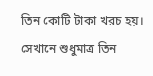তিন কোটি টাকা খরচ হয়। সেখানে শুধুমাত্র তিন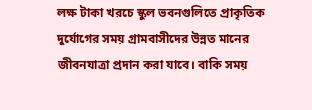লক্ষ টাকা খরচে স্কুল ভবনগুলিতে প্রাকৃতিক দুর্যোগের সময় গ্রামবাসীদের উন্নত মানের জীবনযাত্রা প্রদান করা যাবে। বাকি সময়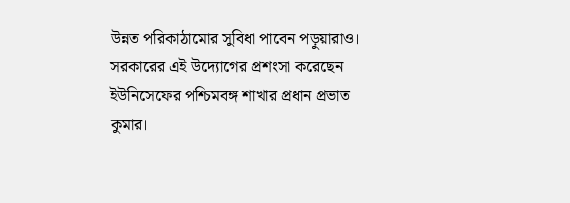উন্নত পরিকাঠামোর সুবিধা পাবেন পড়ুয়ারাও। সরকারের এই উদ্যোগের প্রশংসা করেছেন ইউনিসেফের পশ্চিমবঙ্গ শাখার প্রধান প্রভাত কুমার।